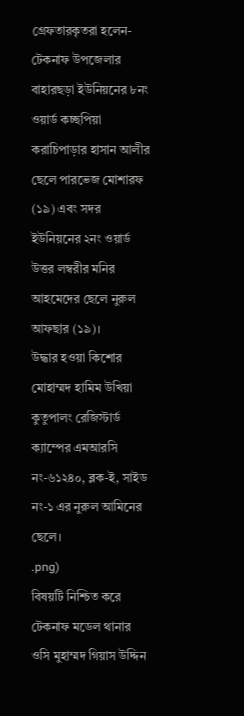গ্রেফতারকৃতরা হলেন- টেকনাফ উপজেলার বাহারছড়া ইউনিয়নের ৮নং ওয়ার্ড কচ্ছপিয়া করাচিপাড়ার হাসান আলীর ছেলে পারভেজ মোশারফ (১৯) এবং সদর ইউনিয়নের ২নং ওয়ার্ড উত্তর লম্বরীর মনির আহমেদের ছেলে নুরুল আফছার (১৯)।
উদ্ধার হওয়া কিশোর মোহাম্মদ হামিম উখিয়া কুতুপালং রেজিস্টার্ড ক্যাম্পের এমআরসি নং-৬১২৪০, ব্লক-ই, সাইড নং-১ এর নুরুল আমিনের ছেলে।
.png)
বিষয়টি নিশ্চিত করে টেকনাফ মডেল থানার ওসি মুহাম্মদ গিয়াস উদ্দিন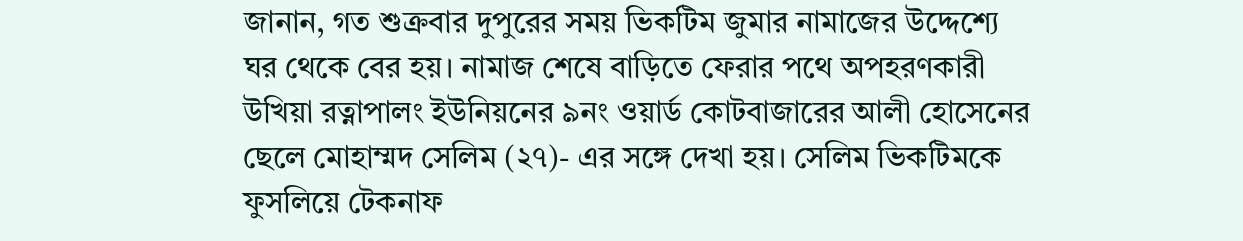জানান, গত শুক্রবার দুপুরের সময় ভিকটিম জুমার নামাজের উদ্দেশ্যে ঘর থেকে বের হয়। নামাজ শেষে বাড়িতে ফেরার পথে অপহরণকারী উখিয়া রত্নাপালং ইউনিয়নের ৯নং ওয়ার্ড কোটবাজারের আলী হোসেনের ছেলে মোহাম্মদ সেলিম (২৭)- এর সঙ্গে দেখা হয়। সেলিম ভিকটিমকে ফুসলিয়ে টেকনাফ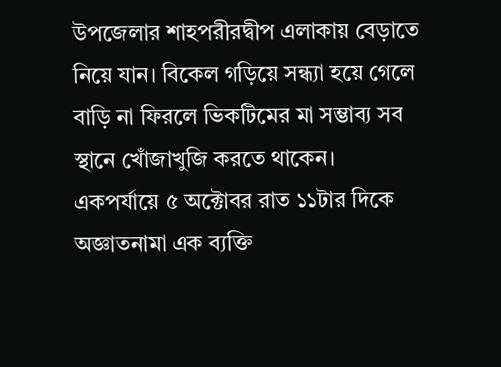উপজেলার শাহপরীরদ্বীপ এলাকায় বেড়াতে নিয়ে যান। বিকেল গড়িয়ে সন্ধ্যা হয়ে গেলে বাড়ি না ফিরলে ভিকটিমের মা সম্ভাব্য সব স্থানে খোঁজাখুজি করতে থাকেন।
একপর্যায়ে ৫ অক্টোবর রাত ১১টার দিকে অজ্ঞাতনামা এক ব্যক্তি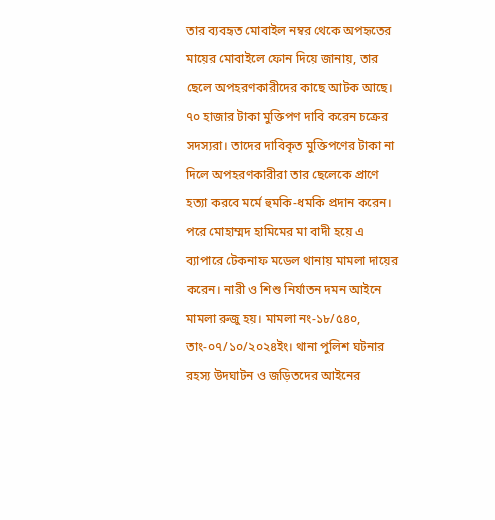তার ব্যবহৃত মোবাইল নম্বর থেকে অপহৃতের মায়ের মোবাইলে ফোন দিয়ে জানায়, তার ছেলে অপহরণকারীদের কাছে আটক আছে। ৭০ হাজার টাকা মুক্তিপণ দাবি করেন চক্রের সদস্যরা। তাদের দাবিকৃত মুক্তিপণের টাকা না দিলে অপহরণকারীরা তার ছেলেকে প্রাণে হত্যা করবে মর্মে হুমকি-ধমকি প্রদান করেন।
পরে মোহাম্মদ হামিমের মা বাদী হয়ে এ ব্যাপারে টেকনাফ মডেল থানায় মামলা দায়ের করেন। নারী ও শিশু নির্যাতন দমন আইনে মামলা রুজু হয়। মামলা নং-১৮/৫৪০, তাং-০৭/১০/২০২৪ইং। থানা পুলিশ ঘটনার রহস্য উদঘাটন ও জড়িতদের আইনের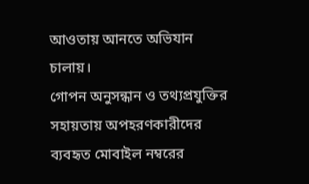আওতায় আনতে অভিযান চালায়।
গোপন অনুসন্ধান ও তথ্যপ্রযুক্তির সহায়তায় অপহরণকারীদের ব্যবহৃত মোবাইল নম্বরের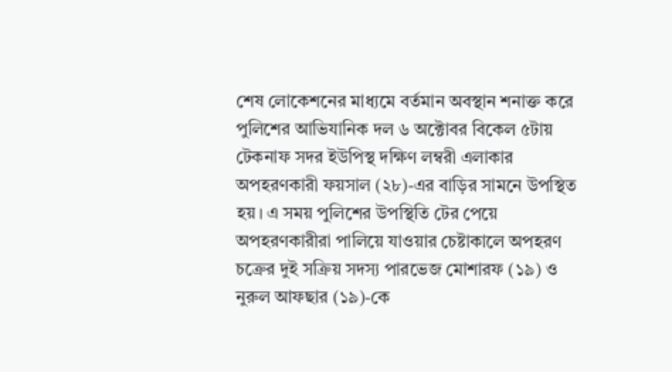শেষ লোকেশনের মাধ্যমে বর্তমান অবস্থান শনাক্ত করে পুলিশের আভিযানিক দল ৬ অক্টোবর বিকেল ৫টায় টেকনাফ সদর ইউপিস্থ দক্ষিণ লম্বরী এলাকার অপহরণকারী ফয়সাল (২৮)-এর বাড়ির সামনে উপস্থিত হয়। এ সময় পুলিশের উপস্থিতি টের পেয়ে অপহরণকারীরা পালিয়ে যাওয়ার চেষ্টাকালে অপহরণ চক্রের দুই সক্রিয় সদস্য পারভেজ মোশারফ (১৯) ও নুরুল আফছার (১৯)-কে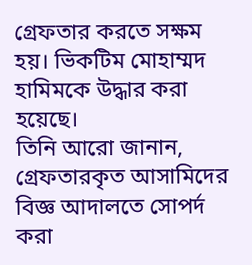গ্রেফতার করতে সক্ষম হয়। ভিকটিম মোহাম্মদ হামিমকে উদ্ধার করা হয়েছে।
তিনি আরো জানান, গ্রেফতারকৃত আসামিদের বিজ্ঞ আদালতে সোপর্দ করা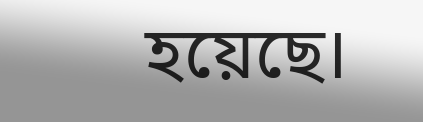হয়েছে।